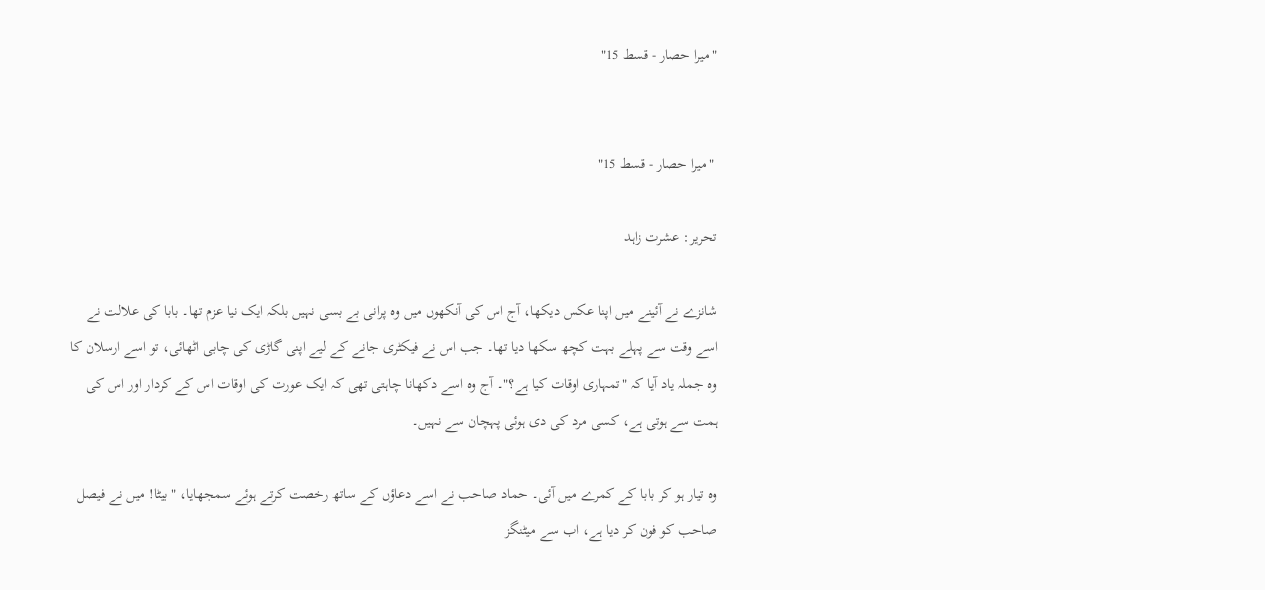"میرا حصار - قسط 15"


 "میرا حصار - قسط 15"

تحریر: عشرت زاہد

شانزے نے آئینے میں اپنا عکس دیکھا، آج اس کی آنکھوں میں وہ پرانی بے بسی نہیں بلکہ ایک نیا عزم تھا۔ بابا کی علالت نے اسے وقت سے پہلے بہت کچھ سکھا دیا تھا۔ جب اس نے فیکٹری جانے کے لیے اپنی گاڑی کی چابی اٹھائی، تو اسے ارسلان کا وہ جملہ یاد آیا کہ "تمہاری اوقات کیا ہے؟"۔ آج وہ اسے دکھانا چاہتی تھی کہ ایک عورت کی اوقات اس کے کردار اور اس کی ہمت سے ہوتی ہے، کسی مرد کی دی ہوئی پہچان سے نہیں۔

وہ تیار ہو کر بابا کے کمرے میں آئی۔ حماد صاحب نے اسے دعاؤں کے ساتھ رخصت کرتے ہوئے سمجھایا، "بیٹا! میں نے فیصل صاحب کو فون کر دیا ہے، اب سے میٹنگز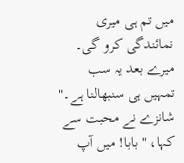میں تم ہی میری نمائندگی کرو گی۔ میرے بعد یہ سب تمہیں ہی سنبھالنا ہے۔" شانزے نے محبت سے کہا، "بابا! میں آپ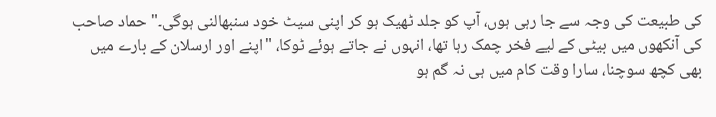کی طبیعت کی وجہ سے جا رہی ہوں، آپ کو جلد ٹھیک ہو کر اپنی سیٹ خود سنبھالنی ہوگی۔" حماد صاحب کی آنکھوں میں بیٹی کے لیے فخر چمک رہا تھا، انہوں نے جاتے ہوئے ٹوکا، "اپنے اور ارسلان کے بارے میں بھی کچھ سوچنا، سارا وقت کام میں ہی نہ گم ہو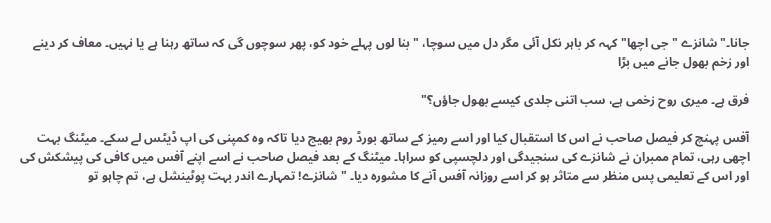جانا۔" شانزے "جی اچھا" کہہ کر باہر نکل آئی مگر دل میں سوچا، "بنا لوں پہلے خود کو، پھر سوچوں گی کہ ساتھ رہنا ہے یا نہیں۔ معاف کر دینے اور زخم بھول جانے میں بڑا

فرق ہے۔ میری روح زخمی ہے، سب اتنی جلدی کیسے بھول جاؤں؟"

آفس پہنچ کر فیصل صاحب نے اس کا استقبال کیا اور اسے رمیز کے ساتھ بورڈ روم بھیج دیا تاکہ وہ کمپنی کی اپ ڈیٹس لے سکے۔ میٹنگ بہت اچھی رہی، تمام ممبران نے شانزے کی سنجیدگی اور دلچسپی کو سراہا۔ میٹنگ کے بعد فیصل صاحب نے اسے اپنے آفس میں کافی کی پیشکش کی اور اس کے تعلیمی پس منظر سے متاثر ہو کر اسے روزانہ آفس آنے کا مشورہ دیا۔ "شانزے! تمہارے اندر بہت پوٹینشل ہے، تم چاہو تو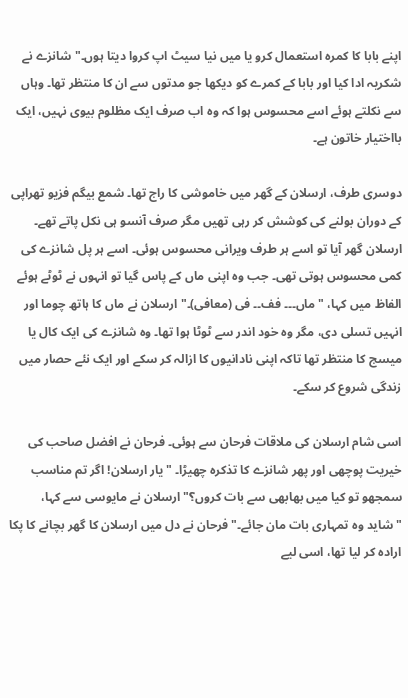اپنے بابا کا کمرہ استعمال کرو یا میں نیا سیٹ اپ کروا دیتا ہوں۔" شانزے نے شکریہ ادا کیا اور بابا کے کمرے کو دیکھا جو مدتوں سے ان کا منتظر تھا۔ وہاں سے نکلتے ہوئے اسے محسوس ہوا کہ وہ اب صرف ایک مظلوم بیوی نہیں، ایک بااختیار خاتون ہے۔

دوسری طرف، ارسلان کے گھر میں خاموشی کا راج تھا۔ شمع بیگم فزیو تھراپی کے دوران بولنے کی کوشش کر رہی تھیں مگر صرف آنسو ہی نکل پاتے تھے۔ ارسلان گھر آیا تو اسے ہر طرف ویرانی محسوس ہوئی۔ اسے ہر پل شانزے کی کمی محسوس ہوتی تھی۔ جب وہ اپنی ماں کے پاس گیا تو انہوں نے ٹوٹے ہوئے الفاظ میں کہا، "ماں۔۔۔ فف۔۔ فی (معافی)۔" ارسلان نے ماں کا ہاتھ چوما اور انہیں تسلی دی، مگر وہ خود اندر سے ٹوٹا ہوا تھا۔ وہ شانزے کی ایک کال یا میسج کا منتظر تھا تاکہ اپنی نادانیوں کا ازالہ کر سکے اور ایک نئے حصار میں زندگی شروع کر سکے۔

اسی شام ارسلان کی ملاقات فرحان سے ہوئی۔ فرحان نے افضل صاحب کی خیریت پوچھی اور پھر شانزے کا تذکرہ چھیڑا۔ "یار ارسلان! اگر تم مناسب سمجھو تو کیا میں بھابھی سے بات کروں؟" ارسلان نے مایوسی سے کہا، "شاید وہ تمہاری بات مان جائے۔" فرحان نے دل میں ارسلان کا گھر بچانے کا پکا ارادہ کر لیا تھا، اسی لیے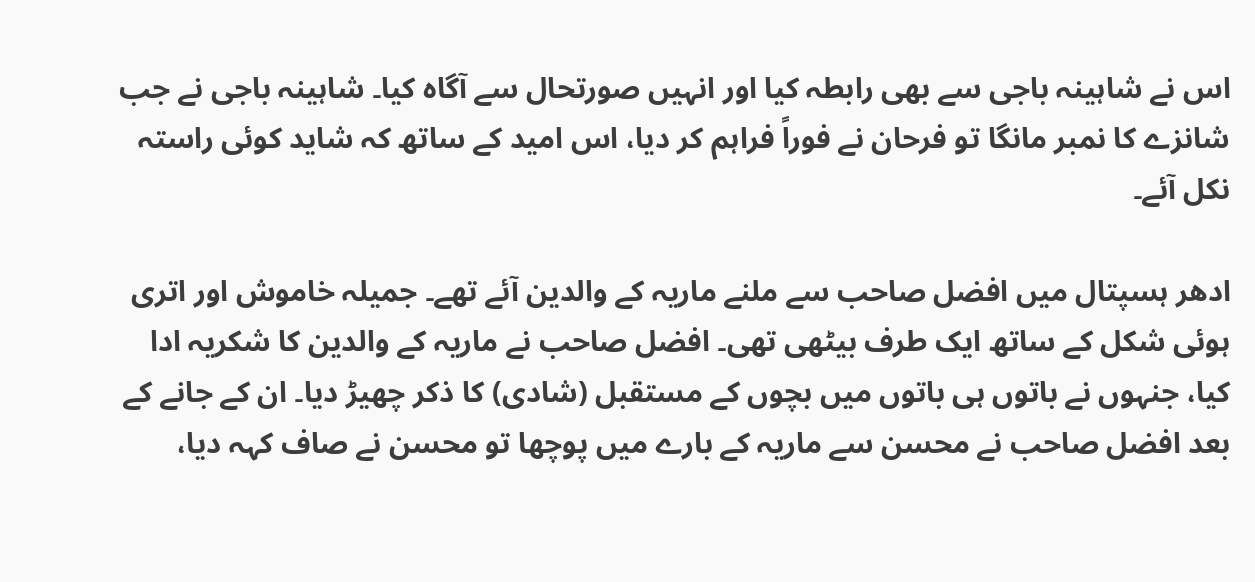اس نے شاہینہ باجی سے بھی رابطہ کیا اور انہیں صورتحال سے آگاہ کیا۔ شاہینہ باجی نے جب شانزے کا نمبر مانگا تو فرحان نے فوراً فراہم کر دیا، اس امید کے ساتھ کہ شاید کوئی راستہ نکل آئے۔

ادھر ہسپتال میں افضل صاحب سے ملنے ماریہ کے والدین آئے تھے۔ جمیلہ خاموش اور اتری ہوئی شکل کے ساتھ ایک طرف بیٹھی تھی۔ افضل صاحب نے ماریہ کے والدین کا شکریہ ادا کیا، جنہوں نے باتوں ہی باتوں میں بچوں کے مستقبل (شادی) کا ذکر چھیڑ دیا۔ ان کے جانے کے بعد افضل صاحب نے محسن سے ماریہ کے بارے میں پوچھا تو محسن نے صاف کہہ دیا،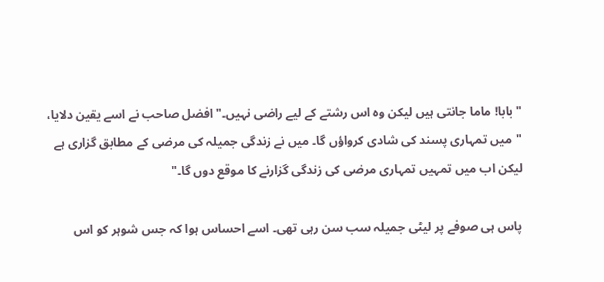"بابا! ماما جانتی ہیں لیکن وہ اس رشتے کے لیے راضی نہیں۔" افضل صاحب نے اسے یقین دلایا، "میں تمہاری پسند کی شادی کرواؤں گا۔ میں نے زندگی جمیلہ کی مرضی کے مطابق گزاری ہے لیکن اب میں تمہیں تمہاری مرضی کی زندگی گزارنے کا موقع دوں گا۔"

پاس ہی صوفے پر لیٹی جمیلہ سب سن رہی تھی۔ اسے احساس ہوا کہ جس شوہر کو اس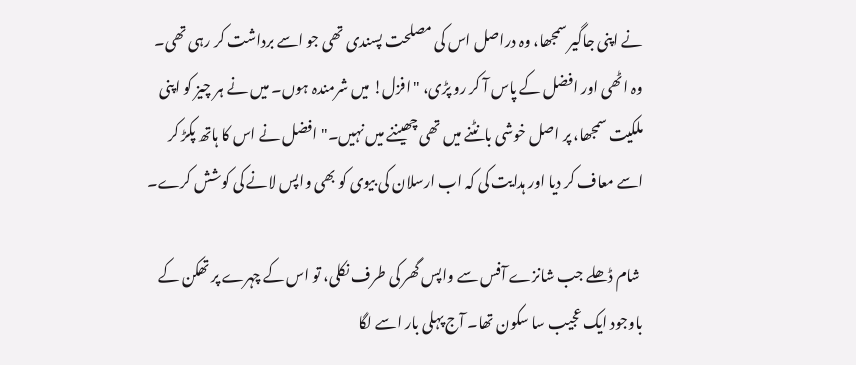نے اپنی جاگیر سمجھا، وہ دراصل اس کی مصلحت پسندی تھی جو اسے برداشت کر رہی تھی۔ وہ اٹھی اور افضل کے پاس آ کر رو پڑی، "افزل! میں شرمندہ ہوں۔ میں نے ہر چیز کو اپنی ملکیت سمجھا، پر اصل خوشی بانٹنے میں تھی چھیننے میں نہیں۔" افضل نے اس کا ہاتھ پکڑ کر اسے معاف کر دیا اور ہدایت کی کہ اب ارسلان کی بیوی کو بھی واپس لانے کی کوشش کرے۔

 شام ڈھلے جب شانزے آفس سے واپس گھر کی طرف نکلی، تو اس کے چہرے پر تھکن کے باوجود ایک عجیب سا سکون تھا۔ آج پہلی بار اسے لگا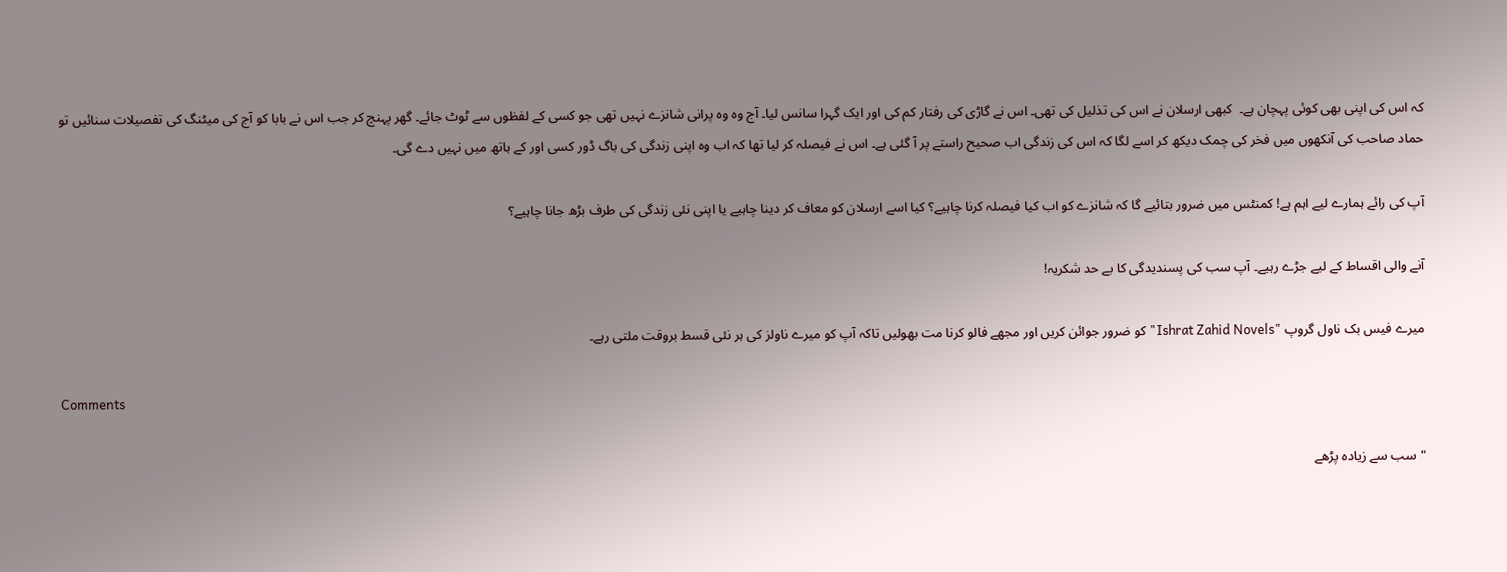کہ اس کی اپنی بھی کوئی پہچان ہے۔  کبھی ارسلان نے اس کی تذلیل کی تھی۔ اس نے گاڑی کی رفتار کم کی اور ایک گہرا سانس لیا۔ آج وہ وہ پرانی شانزے نہیں تھی جو کسی کے لفظوں سے ٹوٹ جائے۔ گھر پہنچ کر جب اس نے بابا کو آج کی میٹنگ کی تفصیلات سنائیں تو حماد صاحب کی آنکھوں میں فخر کی چمک دیکھ کر اسے لگا کہ اس کی زندگی اب صحیح راستے پر آ گئی ہے۔ اس نے فیصلہ کر لیا تھا کہ اب وہ اپنی زندگی کی باگ ڈور کسی اور کے ہاتھ میں نہیں دے گی۔

آپ کی رائے ہمارے لیے اہم ہے! کمنٹس میں ضرور بتائیے گا کہ شانزے کو اب کیا فیصلہ کرنا چاہیے؟ کیا اسے ارسلان کو معاف کر دینا چاہیے یا اپنی نئی زندگی کی طرف بڑھ جانا چاہیے؟

آنے والی اقساط کے لیے جڑے رہیے۔ آپ سب کی پسندیدگی کا بے حد شکریہ!

میرے فیس بک ناول گروپ "Ishrat Zahid Novels" کو ضرور جوائن کریں اور مجھے فالو کرنا مت بھولیں تاکہ آپ کو میرے ناولز کی ہر نئی قسط بروقت ملتی رہے۔

Comments

"سب سے زیادہ پڑھے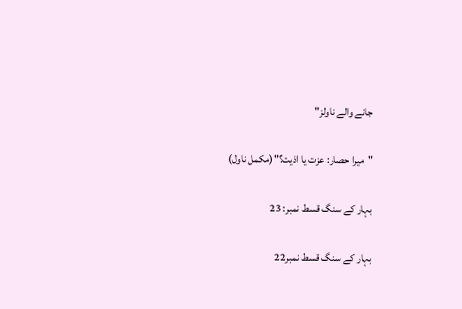جانے والے ناولز"

"میرا حصار: عزت یا اذیت؟"(مکمل ناول)

بہار کے سنگ قسط نمبر: 23

بہار کے سنگ قسط نمبر22